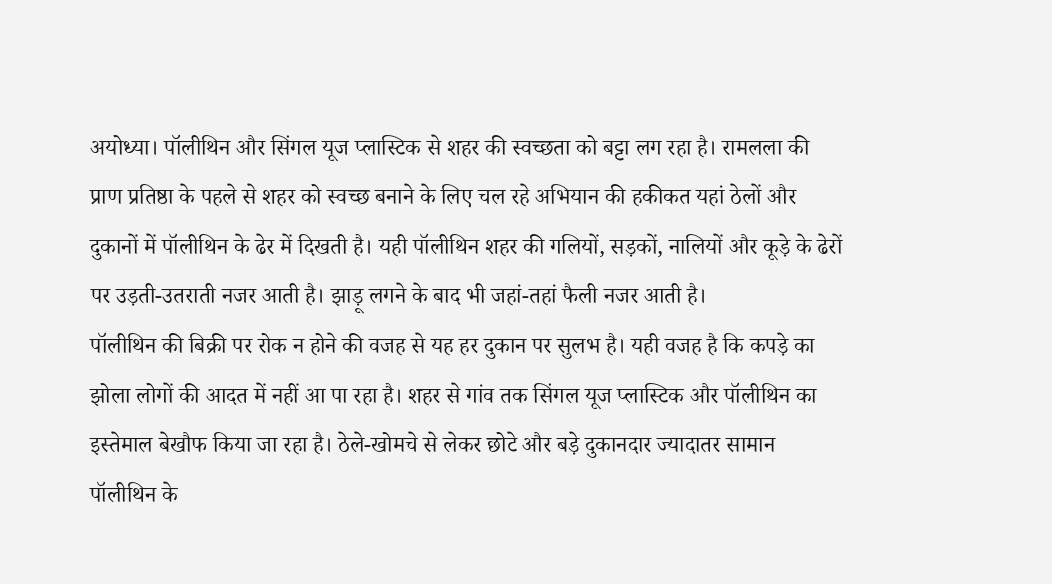अयोध्या। पॉलीथिन और सिंगल यूज प्लास्टिक से शहर की स्वच्छता को बट्टा लग रहा है। रामलला की प्राण प्रतिष्ठा के पहले से शहर को स्वच्छ बनाने के लिए चल रहे अभियान की हकीकत यहां ठेलों और दुकानों में पॉलीथिन के ढेर में दिखती है। यही पॉलीथिन शहर की गलियों, सड़कों, नालियों और कूड़े के ढेरों पर उड़ती-उतराती नजर आती है। झाड़ू लगने के बाद भी जहां-तहां फैली नजर आती है।
पॉलीथिन की बिक्री पर रोक न होने की वजह से यह हर दुकान पर सुलभ है। यही वजह है कि कपड़े का झोला लोगों की आदत में नहीं आ पा रहा है। शहर से गांव तक सिंगल यूज प्लास्टिक और पॉलीथिन का इस्तेमाल बेखौफ किया जा रहा है। ठेले-खोमचे से लेकर छोटे और बड़े दुकानदार ज्यादातर सामान पॉलीथिन के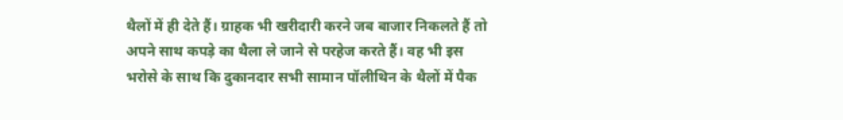थैलों में ही देते हैं। ग्राहक भी खरीदारी करने जब बाजार निकलते हैं तो अपने साथ कपड़े का थैला ले जाने से परहेज करते हैं। वह भी इस भरोसे के साथ कि दुकानदार सभी सामान पॉलीथिन के थैलों में पैक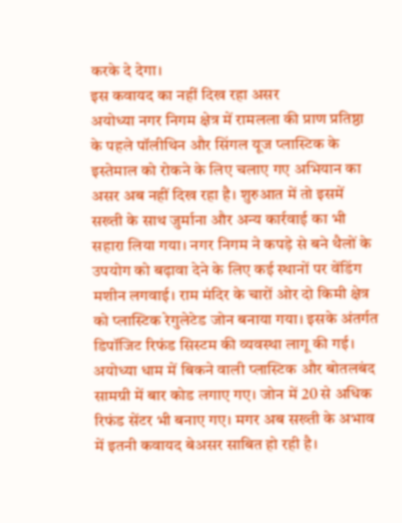करके दे देगा।
इस कवायद का नहीं दिख रहा असर
अयोध्या नगर निगम क्षेत्र में रामलला की प्राण प्रतिष्ठा के पहले पॉलीथिन और सिंगल यूज प्लास्टिक के इस्तेमाल को रोकने के लिए चलाए गए अभियान का असर अब नहीं दिख रहा है। शुरुआत में तो इसमें सख्ती के साथ जुर्माना और अन्य कार्रवाई का भी सहारा लिया गया। नगर निगम ने कपड़े से बने थैलों के उपयोग को बढ़ावा देने के लिए कई स्थानों पर वेंडिंग मशीन लगवाई। राम मंदिर के चारों ओर दो किमी क्षेत्र को प्लास्टिक रेगुलेटेड जोन बनाया गया। इसके अंतर्गत डिपॉजिट रिफंड सिस्टम की व्यवस्था लागू की गई। अयोध्या धाम में बिकने वाली प्लास्टिक और बोतलबंद सामग्री में बार कोड लगाए गए। जोन में 20 से अधिक रिफंड सेंटर भी बनाए गए। मगर अब सख्ती के अभाव में इतनी कवायद बेअसर साबित हो रही है।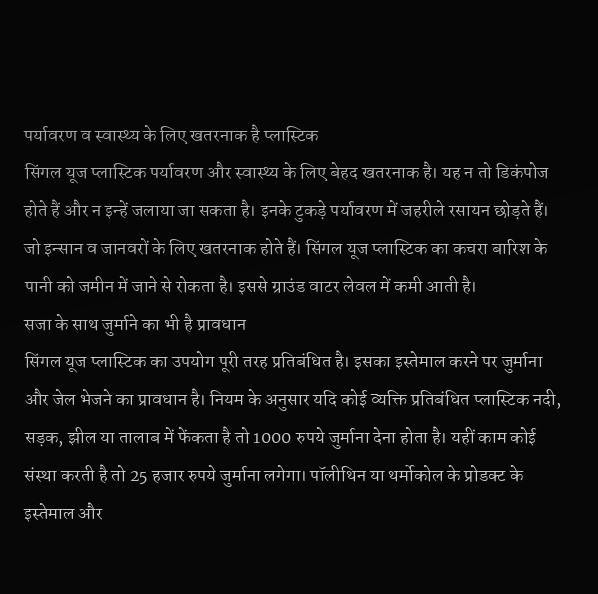पर्यावरण व स्वास्थ्य के लिए खतरनाक है प्लास्टिक
सिंगल यूज प्लास्टिक पर्यावरण और स्वास्थ्य के लिए बेहद खतरनाक है। यह न तो डिकंपोज होते हैं और न इन्हें जलाया जा सकता है। इनके टुकड़े पर्यावरण में जहरीले रसायन छोड़ते हैं। जो इन्सान व जानवरों के लिए खतरनाक होते हैं। सिंगल यूज प्लास्टिक का कचरा बारिश के पानी को जमीन में जाने से रोकता है। इससे ग्राउंड वाटर लेवल में कमी आती है।
सजा के साथ जुर्माने का भी है प्रावधान
सिंगल यूज प्लास्टिक का उपयोग पूरी तरह प्रतिबंधित है। इसका इस्तेमाल करने पर जुर्माना और जेल भेजने का प्रावधान है। नियम के अनुसार यदि कोई व्यक्ति प्रतिबंधित प्लास्टिक नदी, सड़क, झील या तालाब में फेंकता है तो 1000 रुपये जुर्माना देना होता है। यहीं काम कोई संस्था करती है तो 25 हजार रुपये जुर्माना लगेगा। पॉलीथिन या थर्मोकोल के प्रोडक्ट के इस्तेमाल और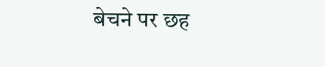बेचने पर छह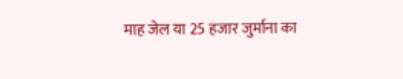माह जेल या 25 हजार जुर्माना का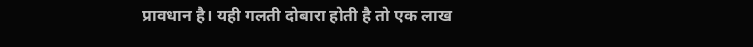प्रावधान है। यही गलती दोबारा होती है तो एक लाख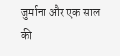जुर्माना और एक साल की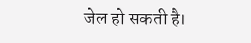जेल हो सकती है।